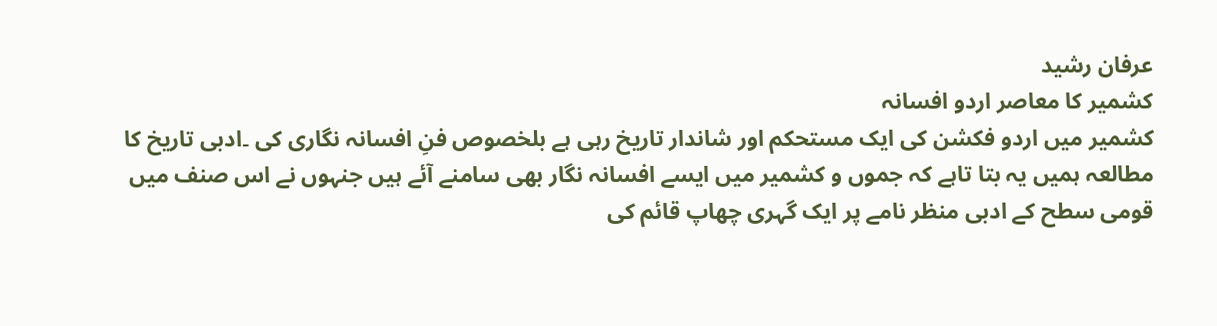عرفان رشید
کشمیر کا معاصر اردو افسانہ
کشمیر میں اردو فکشن کی ایک مستحکم اور شاندار تاریخ رہی ہے بلخصوص فنِ افسانہ نگاری کی ۔ادبی تاریخ کا مطالعہ ہمیں یہ بتا تاہے کہ جموں و کشمیر میں ایسے افسانہ نگار بھی سامنے آئے ہیں جنہوں نے اس صنف میں قومی سطح کے ادبی منظر نامے پر ایک گہری چھاپ قائم کی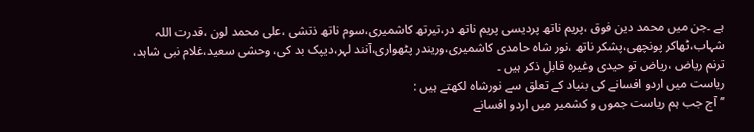ہے ۔جن میں محمد دین فوق ،پریم ناتھ پردیسی پریم ناتھ در،تیرتھ کاشمیری،سوم ناتھ ذتشی ،علی محمد لون ،قدرت اللہ شہاب،ٹھاکر پونچھی،پشکر ناتھ ،نور شاہ حامدی کاشمیری،وریندر پٹھواری،آنند لہر،دیپک بد کی، وحشی سعید،غلام نبی شاہد، ترنم ریاض ،ریاض تو حیدی وغیرہ قابلِ ذکر ہیں ۔
ریاست میں اردو افسانے کی بنیاد کے تعلق سے نورشاہ لکھتے ہیں :
’’آج جب ہم ریاست جموں و کشمیر میں اردو افسانے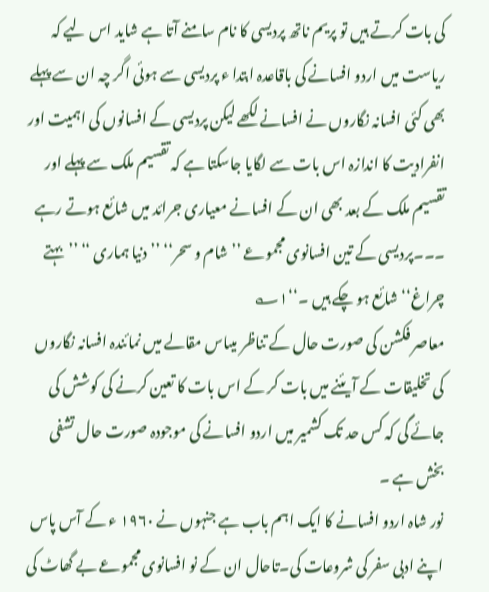کی بات کرتے ہیں تو پریم ناتھ پردیسی کا نام سامنے آتا ہے شاید اس لیے کہ ریاست میں اردو افسانے کی باقاعدہ ابتدا ء پردیسی سے ہوئی اگر چہ ان سے پہلے بھی کئی افسانہ نگاروں نے افسانے لکھے لیکن پردیسی کے افسانوں کی اہمیت اور انفرادیت کا اندازہ اس بات سے لگایا جاسکتا ہے کہ تقسیم ملک سے پہلے اور تقسیم ملک کے بعد بھی ان کے افسانے معیاری جرائد میں شائع ہوتے رہے ۔۔۔پردیسی کے تین افسانوی مجموعے ’’شام و سحر‘‘ ’’دنیا ہماری ‘‘ ’’بہتے چراغ‘‘ شائع ہو چکے ہیں ۔‘‘۱؎
معاصر فکشن کی صورت حال کے تناظر میںاس مقالے میں نمائندہ افسانہ نگاروں کی تخلیقات کے آیئنے میں بات کر کے اس بات کا تعین کرنے کی کوشش کی جائے گی کہ کس حد تک کشمیر میں اردو افسانے کی موجودہ صورت حال تشفی بخش ہے ۔
نور شاہ اردو افسانے کا ایک اہم باب ہے جنہوں نے ۱۹۶۰ ء کے آس پاس اپنے ادبی سفر کی شروعات کی۔تاحال ان کے نو افسانوی مجموعے بے گھاٹ کی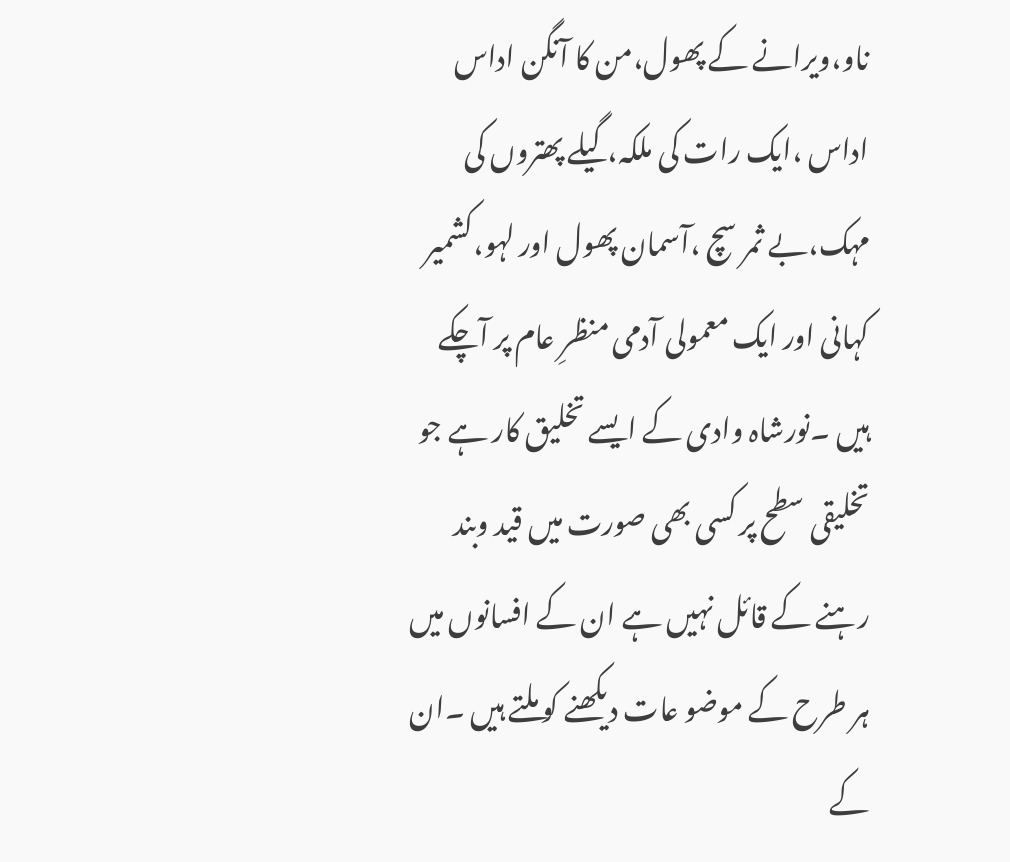ناو،ویرانے کے پھول،من کا آنگن اداس اداس ،ایک رات کی ملکہ،گیلے پھتروں کی مہک،بے ثمر سچ ،آسمان پھول اور لہو،کشمیر کہانی اور ایک معمولی آدمی منظرِ عام پر آچکے ہیں ۔نورشاہ وادی کے ایسے تخلیق کار ہے جو تخلیقی سطح پر کسی بھی صورت میں قید وبند رہنے کے قائل نہیں ہے ان کے افسانوں میں ہر طرح کے موضو عات دیکھنے کو ملتے ہیں ۔ان کے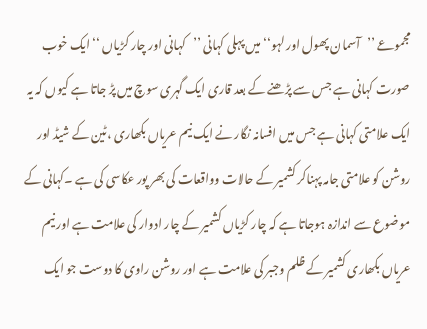مجموعے ’’آسمان پھول اور لہو‘‘ میں پہلی کہانی ’’کہانی اور چار کڑیاں ‘‘ایک خوب صورت کہانی ہے جس سے پڑھنے کے بعد قاری ایک گہری سوچ میں پڑ جاتا ہے کیوں کہ یہ ایک علامتی کہانی ہے جس میں افسانہ نگار نے ایک نیم عریاں بکھاری ،ٹین کے شیڈ اور روشن کو علامتی جامہ پہناکر کشمیر کے حالات وواقعات کی بھر پور عکاسی کی ہے ۔کہانی کے موضوع سے اندازہ ہوجاتا ہے کہ چار کڑیاں کشمیر کے چار ادوار کی علامت ہے اور نیم عریاں بکھاری کشمیر کے ظلم وجبر کی علامت ہے اور روشن راوی کا دوست جو ایک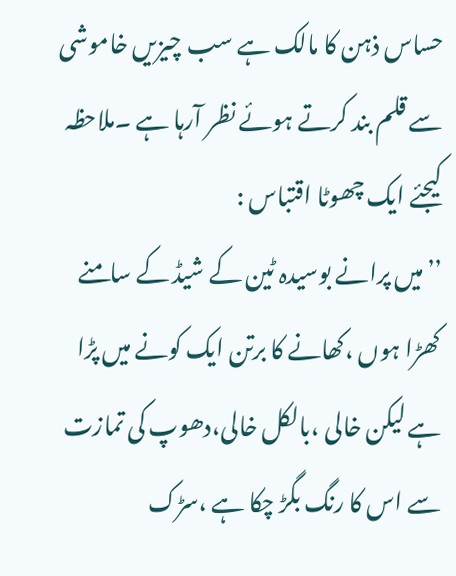حساس ذہن کا مالک ہے سب چیزیں خاموشی سے قلم بند کرتے ہوئے نظر آرہا ہے ۔ملاحظہ کیجئے ایک چھوٹا اقتباس :
’’میں پرانے بوسیدہ ٹین کے شیڈ کے سامنے کھڑا ہوں ،کھانے کا برتن ایک کونے میں پڑا ہے لیکن خالی ،بالکل خالی،دھوپ کی تمازت سے اس کا رنگ بگڑ چکا ہے ،سڑک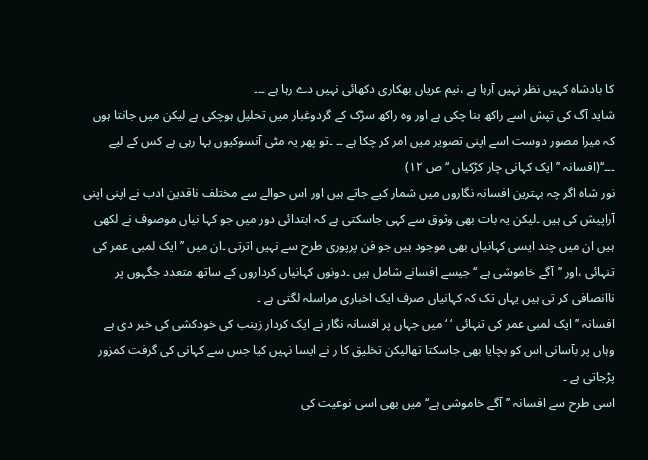کا بادشاہ کہیں نظر نہیں آرہا ہے ،نیم عریاں بھکاری دکھائی نہیں دے رہا ہے ۔۔۔
شاید آگ کی تپش اسے راکھ بنا چکی ہے اور وہ راکھ سڑک کے گردوغبار میں تحلیل ہوچکی ہے لیکن میں جانتا ہوں کہ میرا مصور دوست اسے اپنی تصویر میں امر کر چکا ہے ۔۔ ۔تو پھر یہ مٹی آنسوکیوں بہا رہی ہے کس کے لیے ۔۔۔‘‘(افسانہ ’’ایک کہانی چار کڑکیاں ‘‘ ص ۱۲)
نور شاہ اگر چہ بہترین افسانہ نگاروں میں شمار کیے جاتے ہیں اور اس حوالے سے مختلف ناقدین ادب نے اپنی اپنی آراپیش کی ہیں ۔لیکن یہ بات بھی وثوق سے کہی جاسکتی ہے کہ ابتدائی دور میں جو کہا نیاں موصوف نے لکھی ہیں ان میں چند ایسی کہانیاں بھی موجود ہیں جو فن پرپوری طرح سے نہیں اترتی ۔ان میں ’’ایک لمبی عمر کی تنہائی ،اور ’’آگے خاموشی ہے ‘‘جیسے افسانے شامل ہیں ۔دونوں کہانیاں کرداروں کے ساتھ متعدد جگہوں پر ناانصافی کر تی ہیں یہاں تک کہ کہانیاں صرف ایک اخباری مراسلہ لگتی ہے ۔
افسانہ ’’ایک لمبی عمر کی تنہائی ‘ ‘میں جہاں پر افسانہ نگار نے ایک کردار زینب کی خودکشی کی خبر دی ہے وہاں پر بآسانی اس کو بچایا بھی جاسکتا تھالیکن تخلیق کا ر نے ایسا نہیں کیا جس سے کہانی کی گرفت کمزور پڑجاتی ہے ۔
اسی طرح سے افسانہ ’’آگے خاموشی ہے‘‘میں بھی اسی نوعیت کی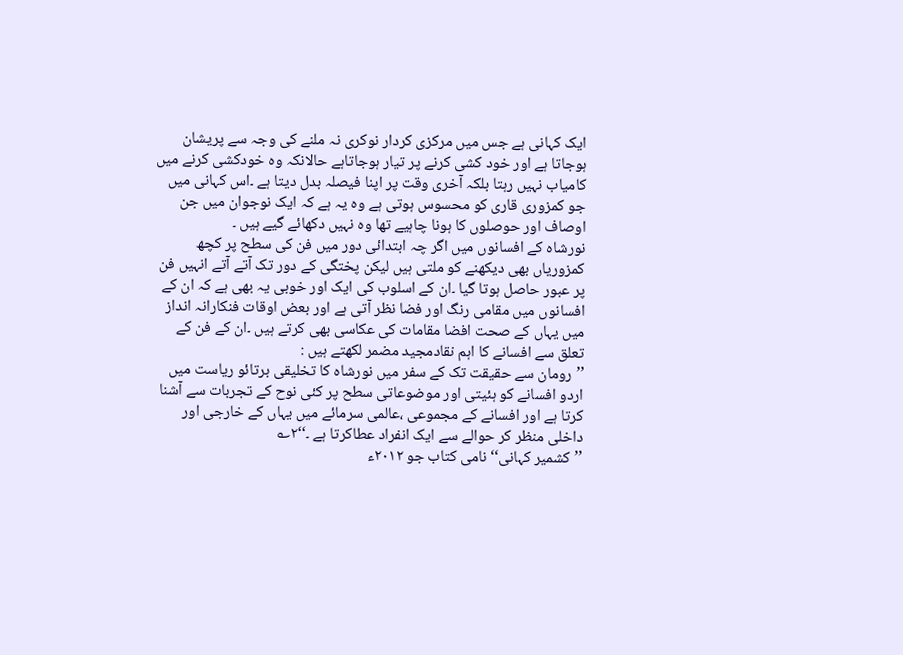ایک کہانی ہے جس میں مرکزی کردار نوکری نہ ملنے کی وجہ سے پریشان ہوجاتا ہے اور خود کشی کرنے پر تیار ہوجاتاہے حالانکہ وہ خودکشی کرنے میں کامیاب نہیں رہتا بلکہ آخری وقت پر اپنا فیصلہ بدل دیتا ہے ۔اس کہانی میں جو کمزوری قاری کو محسوس ہوتی ہے وہ یہ ہے کہ ایک نوجوان میں جن اوصاف اور حوصلوں کا ہونا چاہیے تھا وہ نہیں دکھائے گیے ہیں ۔
نورشاہ کے افسانوں میں اگر چہ ابتدائی دور میں فن کی سطح پر کچھ کمزوریاں بھی دیکھنے کو ملتی ہیں لیکن پختگی کے دور تک آتے آتے انہیں فن پر عبور حاصل ہوتا گیا ۔ان کے اسلوب کی ایک اور خوبی یہ بھی ہے کہ ان کے افسانوں میں مقامی رنگ اور فضا نظر آتی ہے اور بعض اوقات فنکارانہ انداز میں یہاں کے صحت افضا مقامات کی عکاسی بھی کرتے ہیں ۔ان کے فن کے تعلق سے افسانے کا اہم نقادمجید مضمر لکھتے ہیں :
’’رومان سے حقیقت تک کے سفر میں نورشاہ کا تخلیقی برتائو ریاست میں اردو افسانے کو ہئیتی اور موضوعاتی سطح پر کئی نوح کے تجربات سے آشنا کرتا ہے اور افسانے کے مجموعی ،عالمی سرمائے میں یہاں کے خارجی اور داخلی منظر کر حوالے سے ایک انفراد عطاکرتا ہے ۔‘‘۲؎
’’کشمیر کہانی‘‘ نامی کتاب جو ۲۰۱۲ء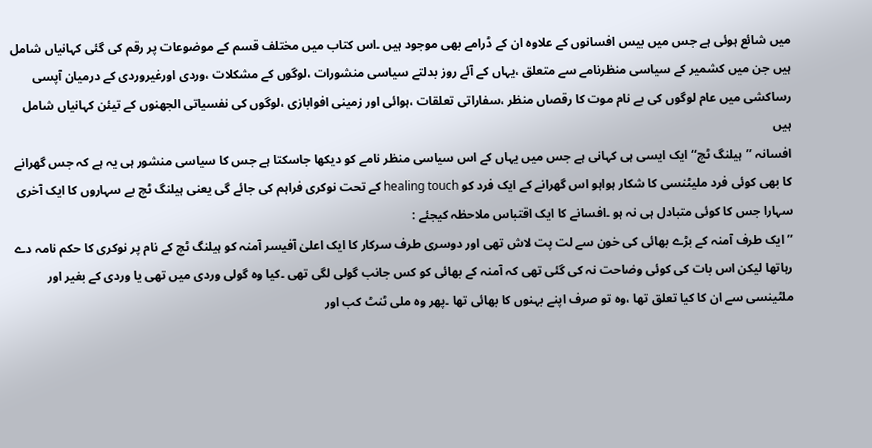میں شائع ہوئی ہے جس میں بیس افسانوں کے علاوہ ان کے ڈرامے بھی موجود ہیں ۔اس کتاب میں مختلف قسم کے موضوعات پر رقم کی گئی کہانیاں شامل ہیں جن میں کشمیر کے سیاسی منظرنامے سے متعلق ،یہاں کے آئے روز بدلتے سیاسی منشورات ،لوگوں کے مشکلات ،وردی اورغیروردی کے درمیان آپسی رساکشی میں عام لوگوں کی بے نام موت کا رقصاں منظر ،سفاراتی تعلقات ،ہوائی اور زمینی افوابازی ،لوگوں کی نفسیاتی الجھنوں کے تیئن کہانیاں شامل ہیں
افسانہ ’’ہیلنگ ٹچ‘‘ایک ایسی ہی کہانی ہے جس میں یہاں کے اس سیاسی منظر نامے کو دیکھا جاسکتا ہے جس کا سیاسی منشور ہی یہ ہے کہ جس گھرانے کا بھی کوئی فرد ملیٹنسی کا شکار ہواہو اس گھرانے کے ایک فرد کو healing touch کے تحت نوکری فراہم کی جائے گی یعنی ہیلنگ ٹچ بے سہاروں کا ایک آخری سہارا جس کا کوئی متبادل ہی نہ ہو ۔افسانے کا ایک اقتباس ملاحظہ کیجئے :
’’ ایک طرف آمنہ کے بڑے بھائی کی خون سے لت پت لاش تھی اور دوسری طرف سرکار کا ایک اعلیٰ آفیسر آمنہ کو ہیلنگ ٹچ کے نام پر نوکری کا حکم نامہ دے رہاتھا لیکن اس بات کی کوئی وضاحت نہ کی گئی تھی کہ آمنہ کے بھائی کو کس جانب گولی لگی تھی ۔کیا وہ گولی وردی میں تھی یا وردی کے بغیر اور ملٹینسی سے ان کا کیا تعلق تھا ،وہ تو صرف اپنے بہنوں کا بھائی تھا ۔پھر وہ ملی ٹنٹ کب اور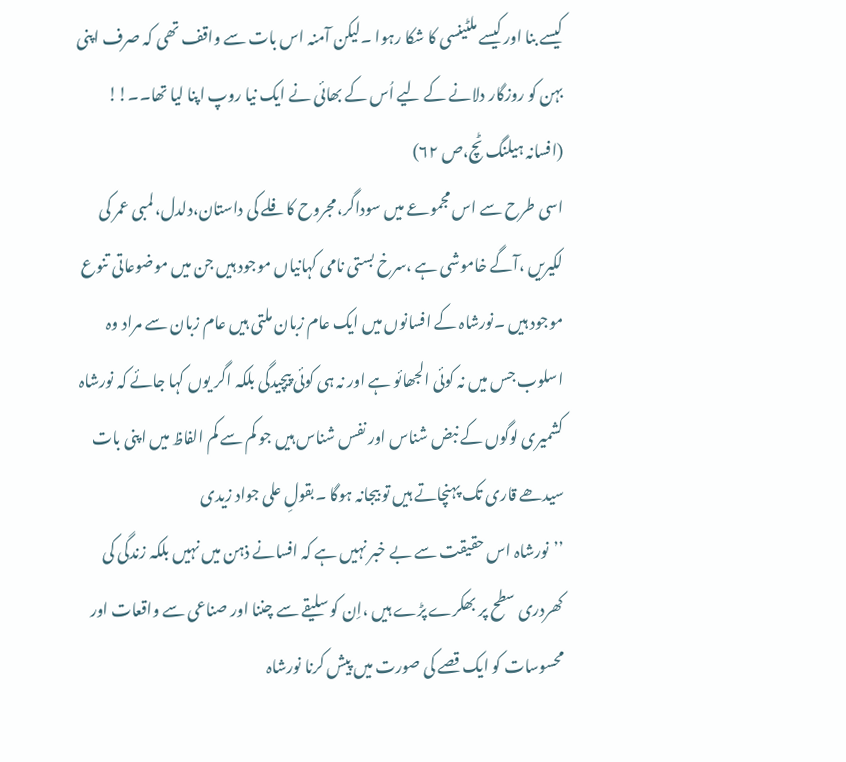کیسے بنا اور کیسے ملٹینسی کا شکا رہوا ۔لیکن آمنہ اس بات سے واقف تھی کہ صرف اپنی بہن کو روزگار دلانے کے لیے اُس کے بھائی نے ایک نیا روپ اپنا لیا تھا۔۔!! (افسانہ ہیلنگ ٹچ،ص ۶۲)
اسی طرح سے اس مجموعے میں سوداگر،مجروح کافلے کی داستان،دلدل،لمبی عمر کی لکیریں ،آگے خاموشی ہے ،سرخ بستی نامی کہانیاں موجود ہیں جن میں موضوعاتی تنوع موجود ہیں ۔نورشاہ کے افسانوں میں ایک عام زبان ملتی ہیں عام زبان سے مراد وہ اسلوب جس میں نہ کوئی الجھائو ہے اور نہ ہی کوئی پیچیدگی بلکہ اگر یوں کہا جائے کہ نورشاہ کشمیری لوگوں کے نبض شناس اور نفس شناس ہیں جو کم سے کم الفاظ میں اپنی بات سیدھے قاری تک پہنچاتے ہیں تو بیجانہ ہوگا ۔بقولِ علی جواد زیدی
’’نورشاہ اس حقیقت سے بے خبر نہیں ہے کہ افسانے ذہن میں نہیں بلکہ زندگی کی کھردری سطح پر بھکرے پڑے ہیں ،اِن کو سلیقے سے چننا اور صناعی سے واقعات اور محسوسات کو ایک قصے کی صورت میں پیش کرنا نورشاہ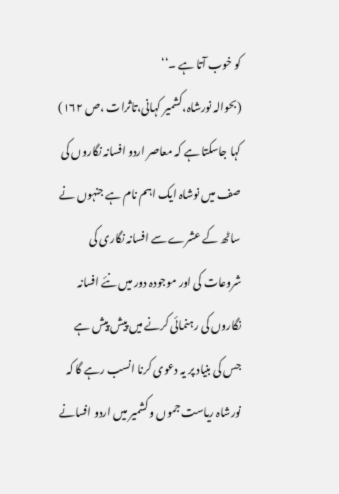کو خوب آتا ہے ۔‘‘
(بحوالہ نورشاہ،کشمیر کہانی،تاثرات ،ص ۱۶۲)
کہا جاسکتا ہے کہ معاصر اردو افسانہ نگاروں کی صف میں نوشاہ ایک اہم نام ہے جنہوں نے ساٹھ کے عشرے سے افسانہ نگاری کی شروعات کی اور موجودہ دور میں نئے افسانہ نگاروں کی رہنمائی کرنے میں پیش پیش ہے جس کی بنیاد پر یہ دعوی کرنا انسب رہے گا کہ نورشاہ ریاست جموں و کشمیر میں اردو افسانے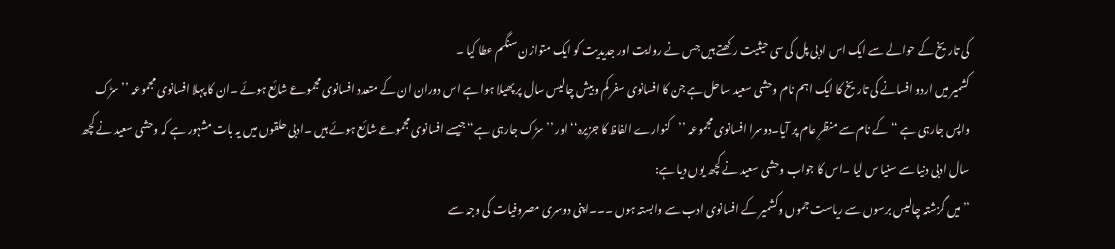کی تاریخ کے حوالے سے ایک اس ادبی پل کی سی حیثیت رکھتے ہیں جس نے روایت اور جدیدیت کو ایک متوازن سنگم عطا کیا ۔
کشمیر میں اردو افسانے کی تاریخ کا ایک اہم نام وحشی سعید ساحل ہے جن کا افسانوی سفر کم وبیش چالیس سال پر پھیلا ہوا ہے اس دوران ان کے متعدد افسانوی مجموعے شائع ہوئے ۔ان کا پہلا افسانوی مجموعہ ’’سڑک واپس جارہی ہے ‘‘ کے نام سے منظرِ عام پر آیا۔دوسرا افسانوی مجموعہ ’’کنوارے الفاظ کا جزیرہ‘‘ اور ’’سڑک جارہی ہے‘‘جیسے افسانوی مجموعے شائع ہوئے ہیں ۔ادبی حلقوں میں یہ بات مشہور ہے کہ وحشی سعید نے کچھ سال ادبی دنیا سے سنیا س لیا ۔اس کا جواب وحشی سعید نے کچھ یوں دیا ہے:
’’میں گزشتہ چالیس برسوں سے ریاست جموں وکشمیر کے افسانوی ادب سے وابستہ ہوں ۔۔۔اپنی دوسری مصروفیات کی وجہ سے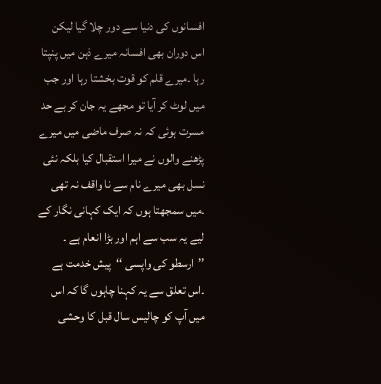افسانوں کی دنیا سے دور چلا گیا لیکن اس دوران بھی افسانہ میرے ذہن میں پنپتا رہا ۔میرے قلم کو قوت بخشتا رہا اور جب میں لوٹ کر آیا تو مجھے یہ جان کر بے حد مسرت ہوئی کہ نہ صرف ماضی میں میرے پڑھنے والوں نے میرا استقبال کیا بلکہ نئی نسل بھی میرے نام سے نا واقف نہ تھی ۔میں سمجھتا ہوں کہ ایک کہانی نگار کے لیے یہ سب سے اہم اور بڑا انعام ہے ۔
’’ارسطو کی واپسی ‘‘پیش خدمت ہے ۔اس تعلق سے یہ کہنا چاہوں گا کہ اس میں آپ کو چالیس سال قبل کا وحشی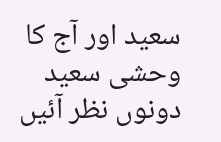سعید اور آج کا وحشی سعید دونوں نظر آئیں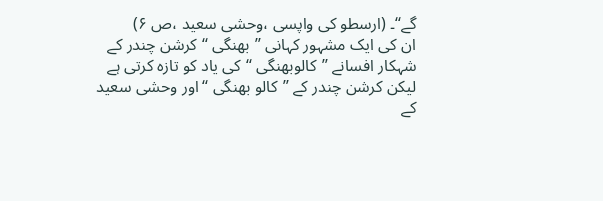گے‘‘۔ (ارسطو کی واپسی ،وحشی سعید ،ص ۶)
ان کی ایک مشہور کہانی ’’بھنگی ‘‘کرشن چندر کے شہکار افسانے ’’کالوبھنگی ‘‘کی یاد کو تازہ کرتی ہے لیکن کرشن چندر کے ’’کالو بھنگی ‘‘اور وحشی سعید کے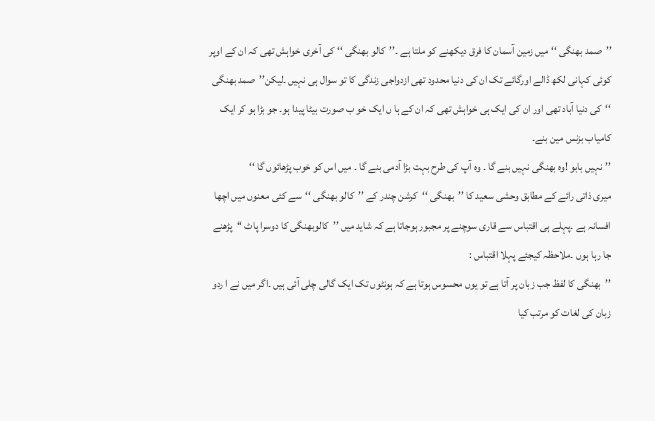’’صمد بھنگی ‘‘ میں زمین آسمان کا فرق دیکھنے کو ملتا ہے ۔’’کالو بھنگی ‘‘ کی آخری خواہش تھی کہ ان کے اوپر کوئی کہانی لکھ ڈالے اورگائے تک ان کی دنیا محدود تھی ازدواجی زندگی کا تو سوال ہی نہیں ۔لیکن’’صمد بھنگی ‘‘کی دنیا آباد تھی اور ان کی ایک ہی خواہش تھی کہ ان کے ہا ں ایک خو ب صورت بیٹا پیدا ہو۔ جو بڑا ہو کر ایک کامیاب بزنس مین بنے۔
’’نہیں بابو !وہ بھنگی نہیں بنے گا ۔ وہ آپ کی طرح بہت بڑا آدمی بنے گا ۔ میں اس کو خوب پڑھائوں گا ‘‘
میری ذاتی رائے کے مطابق وحشی سعید کا ’’بھنگی ‘‘کرشن چندر کے ’’کالو بھنگی ‘‘سے کئی معنوں میں اچھا افسانہ ہے ۔پہلے ہی اقتباس سے قاری سوچنے پر مجبور ہوجاتا ہے کہ شاید میں ’’کالوبھنگی کا دوسرا پاٹ ‘‘پڑھنے جا رہا ہوں ۔ملاحظہ کیجئے پہلا اقتباس :
’’بھنگی کا لفظ جب زبان پر آتا ہے تو یوں محسوس ہوتا ہے کہ ہونٹوں تک ایک گالی چلی آئی ہیں ۔اگر میں نے ا ردو زبان کی لغات کو مرتب کیا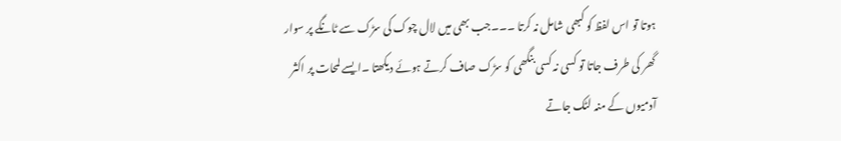ہوتا تو اس لفظ کو کبھی شامل نہ کرتا ۔۔۔جب بھی میں لال چوک کی سڑک سے ٹانگے پر سوار گھر کی طرف جاتا تو کسی نہ کسی بنگھی کو سڑک صاف کرتے ہوئے دیکھتا ۔ایسے لمحات پر اکثر آدمیوں کے منہ لٹک جاتے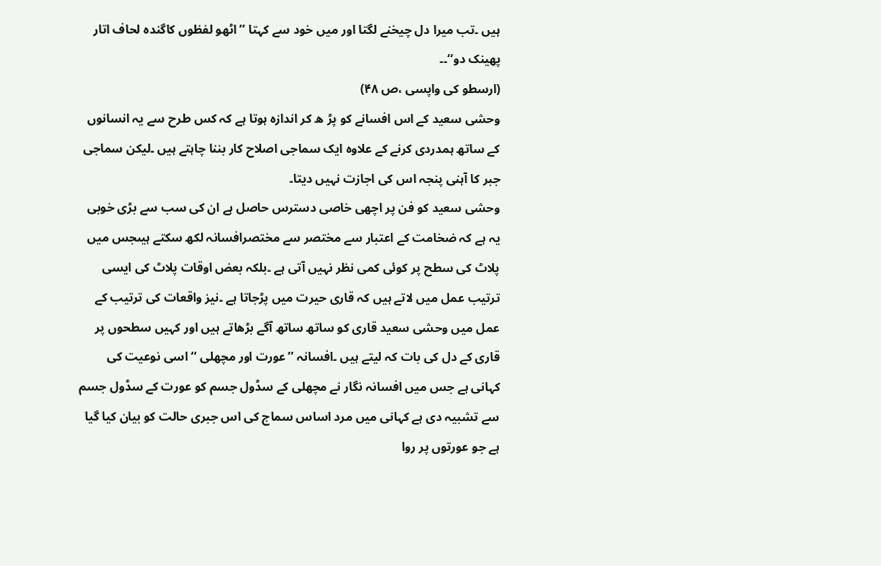ہیں ۔تب میرا دل چیخنے لگتا اور میں خود سے کہتا ’’اٹھو لفظوں کاگندہ لحاف اتار پھینک دو‘‘۔۔
(ارسطو کی واپسی ،ص ۴۸)
وحشی سعید کے اس افسانے کو پڑ ھ کر اندازہ ہوتا ہے کہ کس طرح سے یہ انسانوں کے ساتھ ہمدردی کرنے کے علاوہ ایک سماجی اصلاح کار بننا چاہتے ہیں ۔لیکن سماجی جبر کا آہنی پنجہ اس کی اجازت نہیں دیتا۔
وحشی سعید کو فن پر اچھی خاصی دسترس حاصل ہے ان کی سب سے بڑی خوبی یہ ہے کہ ضخامت کے اعتبار سے مختصر سے مختصرافسانہ لکھ سکتے ہیںجس میں پلاٹ کی سطح پر کوئی کمی نظر نہیں آتی ہے ۔بلکہ بعض اوقات پلاٹ کی ایسی ترتیب عمل میں لاتے ہیں کہ قاری حیرت میں پڑجاتا ہے ۔نیز واقعات کی ترتیب کے عمل میں وحشی سعید قاری کو ساتھ ساتھ آگے بڑھاتے ہیں اور کہیں سطحوں پر قاری کے دل کی بات کہ لیتے ہیں ۔افسانہ ’’عورت اور مچھلی ‘‘اسی نوعیت کی کہانی ہے جس میں افسانہ نگار نے مچھلی کے سڈول جسم کو عورت کے سڈول جسم سے تشبیہ دی ہے کہانی میں مرد اساس سماج کی اس جبری حالت کو بیان کیا گیا ہے جو عورتوں پر روا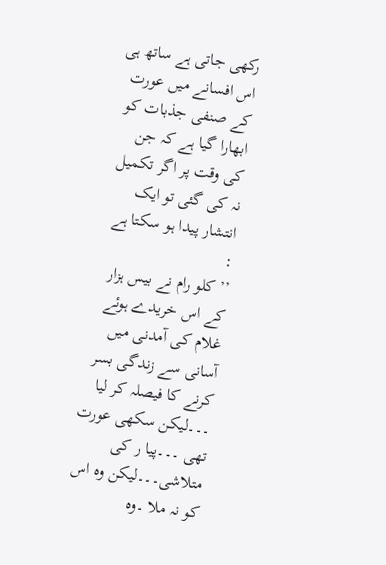رکھی جاتی ہے ساتھ ہی اس افسانے میں عورت کے صنفی جذبات کو ابھارا گیا ہے کہ جن کی وقت پر اگر تکمیل نہ کی گئی تو ایک انتشار پیدا ہو سکتا ہے :
’’کلو رام نے بیس ہزار کے اس خریدے ہوئے غلام کی آمدنی میں آسانی سے زندگی بسر کرنے کا فیصلہ کر لیا ۔۔۔لیکن سکھی عورت تھی ۔۔۔پیا ر کی متلاشی۔۔۔لیکن وہ اس کو نہ ملا ۔وہ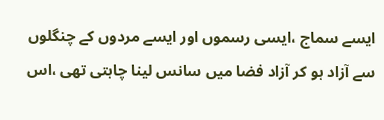ایسے سماج ،ایسی رسموں اور ایسے مردوں کے چنگلوں سے آزاد ہو کر آزاد فضا میں سانس لینا چاہتی تھی ،اس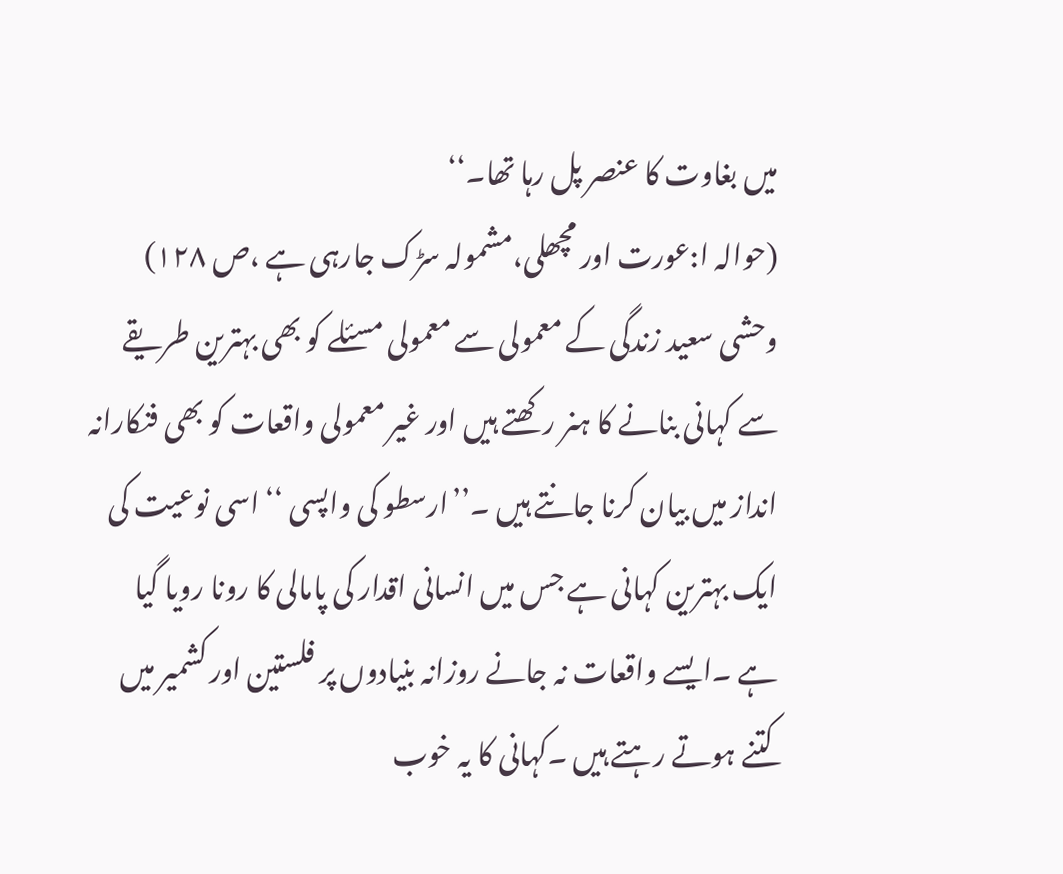میں بغاوت کا عنصر پل رہا تھا۔‘‘
(حوالہ ا:عورت اور مچھلی،مشمولہ سڑک جارہی ہے ،ص ۱۲۸)
وحشی سعید زندگی کے معمولی سے معمولی مسئلے کو بھی بہترین طریقے سے کہانی بنانے کا ہنر رکھتے ہیں اور غیر معمولی واقعات کو بھی فنکارانہ انداز میں بیان کرنا جانتے ہیں ۔’’ارسطو کی واپسی ‘‘ اسی نوعیت کی ایک بہترین کہانی ہے جس میں انسانی اقدار کی پامالی کا رونا رویا گیا ہے ۔ایسے واقعات نہ جانے روزانہ بنیادوں پر فلستین اور کشمیر میں کتنے ہوتے رہتے ہیں ۔کہانی کا یہ خوب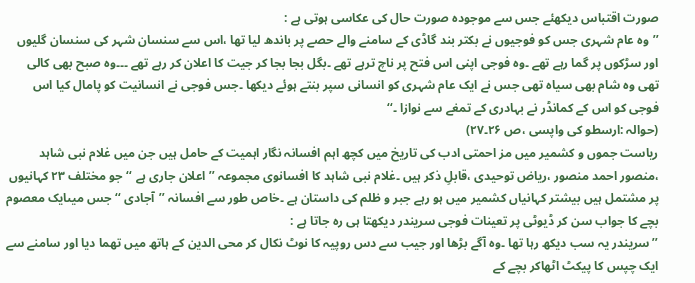صورت اقتباس دیکھئے جس سے موجودہ صورت حال کی عکاسی ہوتی ہے :
’’وہ عام شہری جس کو فوجیوں نے بکتر بند گاڈی کے سامنے والے حصے پر باندھ لیا تھا ،اس سے سنسان شہر کی سنسان گلیوں اور سڑکوں پر گما رہے تھے ۔وہ فوجی اپنی اس فتح پر ناچ ترہے تھے ۔بگل بجا بجا کر جیت کا اعلان کر رہے تھے ۔۔۔وہ صبح بھی کالی تھی وہ شام بھی سیاہ تھی جس نے ایک عام شہری کو انسانی سپر بنتے ہوئے دیکھا ۔جس فوجی نے انسانیت کو پامال کیا اس فوجی کو اس کے کمانڈر نے بہادری کے تمغے سے نوازا ۔‘‘
(حوالہ :ارسطو کی واپسی ،ص ۲۶۔۲۷)
ریاست جموں و کشمیر میں مز احمتی ادب کی تاریخ میں کچھ اہم افسانہ نگار اہمیت کے حامل ہیں جن میں غلام نبی شاہد ،منصور احمد منصور ،ریاض توحیدی ،قابلِ ذکر ہیں ۔غلام نبی شاہد کا افسانوی مجموعہ ’’اعلان جاری ہے ‘‘جو مختلف ۲۳ کہانیوں پر مشتمل ہیں بیشتر کہانیاں کشمیر میں ہو رہے جبر و ظلم کی داستان ہے ۔خاص طور سے افسانہ ’’آجادی ‘‘ جس میںایک معصوم بچے کا جواب سن کر ڈیوٹی پر تعینات فوجی سریندر دیکھتا ہی رہ جاتا ہے :
’’سریندر یہ سب دیکھ رہا تھا ۔وہ آگے بڑھا اور جیب سے دس روپیہ کا نوٹ نکال کر محی الدین کے ہاتھ میں تھما دیا اور سامنے سے ایک چپس کا پیکٹ اٹھاکر بچے کے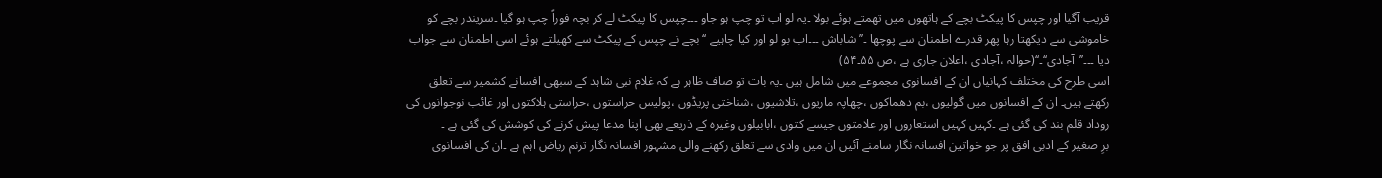قریب آگیا اور چپس کا پیکٹ بچے کے ہاتھوں میں تھمتے ہوئے بولا ۔یہ لو اب تو چپ ہو جاو ۔۔۔چپس کا پیکٹ لے کر بچہ فوراً چپ ہو گیا ۔سریندر بچے کو خاموشی سے دیکھتا رہا پھر قدرے اطمنان سے پوچھا ۔’’شاباش ۔۔۔اب بو لو اور کیا چاہیے ‘‘بچے نے چپس کے پیکٹ سے کھیلتے ہوئے اسی اطمنان سے جواب دیا ۔۔۔’’آجادی‘‘۔‘‘(حوالہ ،آجادی ،اعلان جاری ہے ،ص ۵۵۔۵۴)
اسی طرح کی مختلف کہانیاں ان کے افسانوی مجموعے میں شامل ہیں ۔یہ بات تو صاف ظاہر ہے کہ غلام نبی شاہد کے سبھی افسانے کشمیر سے تعلق رکھتے ہیں۔ ان کے افسانوں میں گولیوں ،بم دھماکوں ،چھاپہ ماریوں ،تلاشیوں ،شناختی پریڈوں ،پولیس حراستوں ،حراستی ہلاکتوں اور غائب نوجوانوں کی روداد قلم بند کی گئی ہے ۔کہیں کہیں استعاروں اور علامتوں جیسے کتوں ،ابابیلوں وغیرہ کے ذریعے بھی اپنا مدعا پیش کرنے کی کوشش کی گئی ہے ۔
برِ صغیر کے ادبی افق پر جو خواتین افسانہ نگار سامنے آئیں ان میں وادی سے تعلق رکھنے والی مشہور افسانہ نگار ترنم ریاض اہم ہے ۔ان کی افسانوی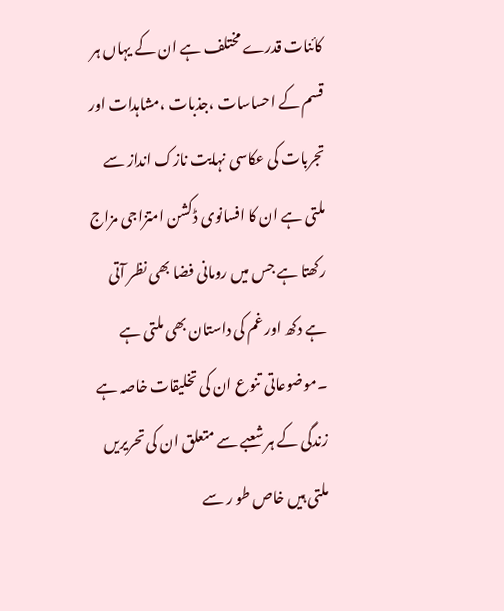کائنات قدرے مختلف ہے ان کے یہاں ہر قسم کے احساسات ،جذبات ،مشاہدات اور تجربات کی عکاسی نہایت نازک انداز سے ملتی ہے ان کا افسانوی ڈکشن امتزاجی مزاج رکھتا ہے جس میں رومانی فضا بھی نظر آتی ہے دکھ اور غم کی داستان بھی ملتی ہے ۔موضوعاتی تنوع ان کی تخلیقات خاصہ ہے زندگی کے ہر شعبے سے متعلق ان کی تحریریں ملتی ہیں خاص طو ر سے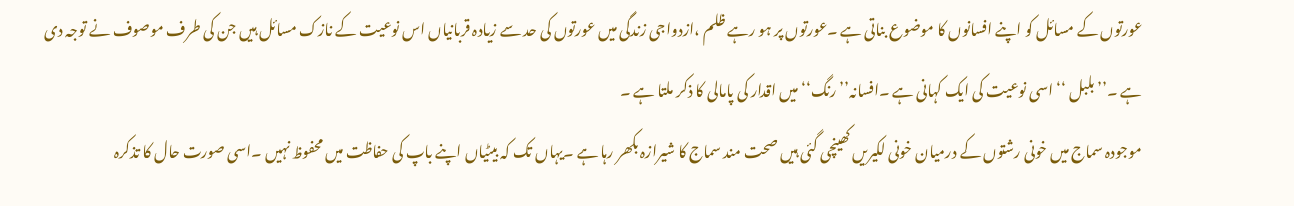عورتوں کے مسائل کو اپنے افسانوں کا موضوع بناتی ہے ۔عورتوں پر ہو رہے ظلم ،ازدواجی زندگی میں عورتوں کی حد سے زیادہ قربانیاں اس نوعیت کے نازک مسائل ہیں جن کی طرف موصوف نے توجہ دی ہے ۔’’بلبل ‘‘ اسی نوعیت کی ایک کہانی ہے ۔افسانہ’’ رنگ‘‘ میں اقدار کی پامالی کا ذکر ملتا ہے ۔
موجودہ سماج میں خونی رشتوں کے درمیان خونی لکیریں کھینچی گئی ہیں صحت مند سماج کا شیرازہ بکھر رہا ہے ۔یہاں تک کہ بیٹیاں اپنے باپ کی حفاظت میں محفوظ نہیں ۔اسی صورت حال کا تذکرہ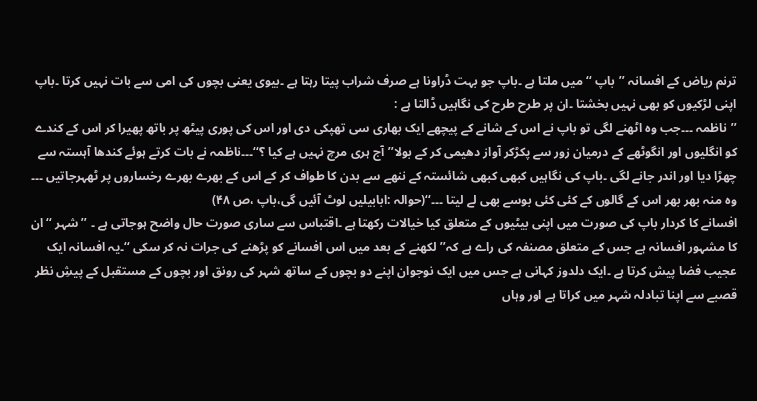ترنم ریاض کے افسانہ ’’باپ ‘‘ میں ملتا ہے ۔باپ جو بہت ڈراونا ہے صرف شراب پیتا رہتا ہے ۔بیوی یعنی بچوں کی امی سے بات نہیں کرتا ۔باپ اپنی لڑکیوں کو بھی نہیں بخشتا ۔ان پر طرح طرح کی نگاہیں ڈالتا ہے :
’’ناظمہ ۔۔۔جب وہ اٹھنے لگی تو باپ نے اس کے شانے کے پیچھے ایک بھاری سی تھپکی دی اور اس کی پوری پیٹھ پر باتھ پھیرا کر اس کے کندے کو انگلیوں اور انگوٹھے کے درمیان زور سے پکڑکر آواز دھیمی کر کے بولا’’آج ہری مرچ نہیں ہے کیا ؟‘‘۔۔۔ناظمہ نے بات کرتے ہوئے کندھا آہستہ سے چھڑا دیا اور اندر جانے لگی ۔باپ کی نگاہیں کبھی کبھی شائستہ کے ننھے سے بدن کا طواف کر کے اس کے بھرے بھرے رخساروں پر ٹھہرجاتیں ۔۔۔ وہ منہ بھر بھر اس کے گالوں کے کئی کئی بوسے بھی لے لیتا ۔۔۔‘‘(حوالہ :ابابیلیں لوٹ آئیں گی،باپ ،ص ۴۸)
افسانے کا کردار باپ کی صورت میں اپنی بیٹیوں کے متعلق کیا خیالات رکھتا ہے ۔اقتباس سے ساری صورت حال واضح ہوجاتی ہے ۔ ’’شہر ‘‘ ان کا مشہور افسانہ ہے جس کے متعلق مصنفہ کی راے ہے کہ’’لکھنے کے بعد میں اس افسانے کو پڑھنے کی جرات نہ کر سکی ‘‘۔یہ افسانہ ایک عجیب فضا پیش کرتا ہے ۔ایک دلدوز کہانی ہے جس میں ایک نوجوان اپنے دو بچوں کے ساتھ شہر کی رونق اور بچوں کے مستقبل کے پیشِ نظر قصبے سے اپنا تبادلہ شہر میں کراتا ہے اور وہاں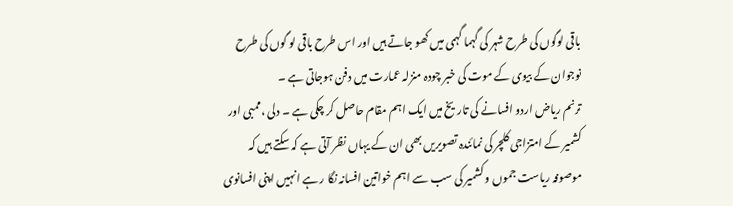باقی لوگوں کی طرح شہر کی گہما گہمی میں کھو جاتے ہیں اور اس طرح باقی لو گوں کی طرح نوجوان کے بیوی کے موت کی خبر چودہ منزلہ عمارت میں دفن ہوجاتی ہے ۔
ترنم ریاض اردو افسانے کی تاریخ میں ایک اہم مقام حاصل کر چکی ہے ۔ دلی ،ممبی اور کشمیر کے امتزاجی کلچر کی نمائندہ تصویریں بھی ان کے یہاں نظر آتی ہے کہ سکتے ہیں کہ موصوفہ ریاست جموں و کشمیر کی سب سے اہم خواتین افسانہ نگا ر ہے انہیں اپنی افسانوی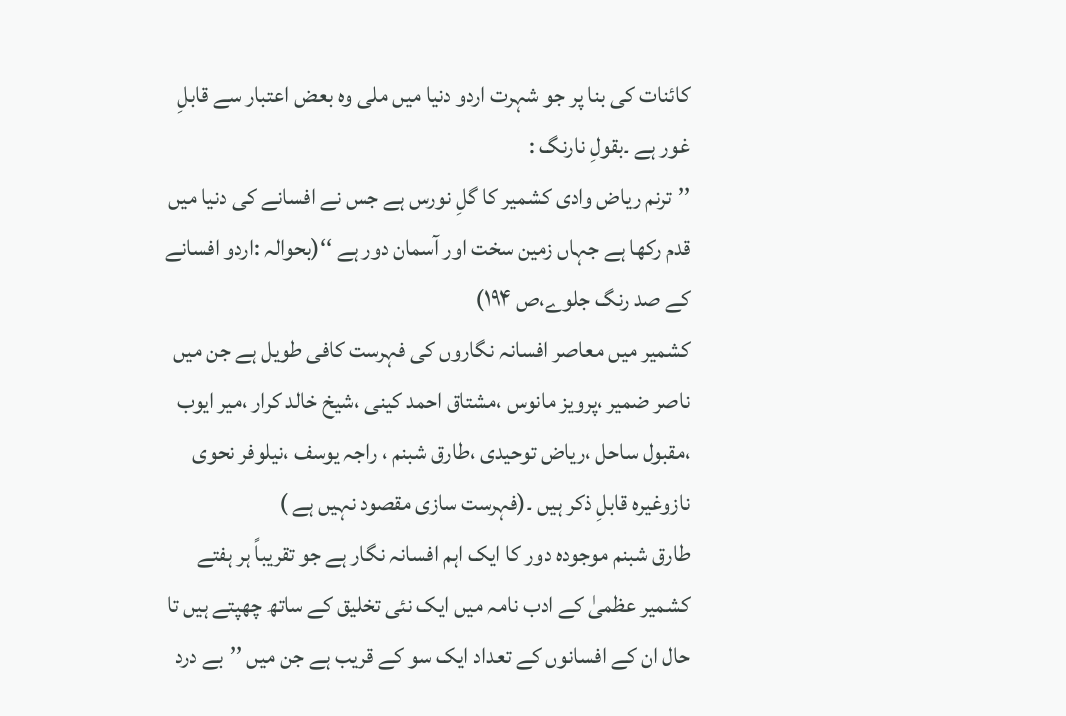کائنات کی بنا پر جو شہرت اردو دنیا میں ملی وہ بعض اعتبار سے قابلِ غور ہے ۔بقولِ نارنگ :
’’ترنم ریاض وادی کشمیر کا گلِ نورس ہے جس نے افسانے کی دنیا میں قدم رکھا ہے جہاں زمین سخت اور آسمان دور ہے ‘‘(بحوالہ :اردو افسانے کے صد رنگ جلوے،ص ۱۹۴)
کشمیر میں معاصر افسانہ نگاروں کی فہرست کافی طویل ہے جن میں ناصر ضمیر ،پرویز مانوس ،مشتاق احمد کینی ،شیخ خالد کرار ،میر ایوب ،مقبول ساحل ،ریاض توحیدی ،طارق شبنم ، راجہ یوسف ،نیلوفر نحوی نازوغیرہ قابلِ ذکر ہیں ۔(فہرست سازی مقصود نہیں ہے )
طارق شبنم موجودہ دور کا ایک اہم افسانہ نگار ہے جو تقریباً ہر ہفتے کشمیر عظمیٰ کے ادب نامہ میں ایک نئی تخلیق کے ساتھ چھپتے ہیں تا حال ان کے افسانوں کے تعداد ایک سو کے قریب ہے جن میں ’’بے درد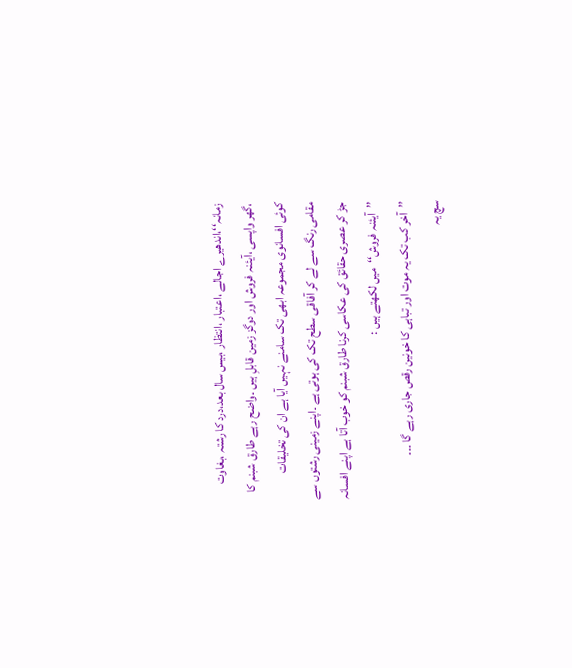زمانہ‘‘،اندھیرے اجالے ،اعتبار ،انتظار ،بیس سال بعد،درد کا رشتہ ،بغاوت ،گھر واپسی ،آیئنہ فروش اور دوگز زمین قابلِ ہیں ۔واضح رہے طارق شبنم کا کوئی افسانوی مجموعہ ابھی تک سامنے نہیں آیا ہے ان کی تخلیقات مقامی رنگ سے لے کر آفاقی سطح تک کی ہوتی ہے ۔اپنے زمینی رشتوں سے جڑ کر عصری حقائق کی عکاسی کرنا طارق شبنم کو خوب آتا ہے اپنے افسانہ ’’آیئنہ فروش‘‘میں لکھتے ہیں :
’’آخر کب تک یہ موت اور تباہی کا خونین رقص جاری رہے گا ۔۔۔
سچ یہ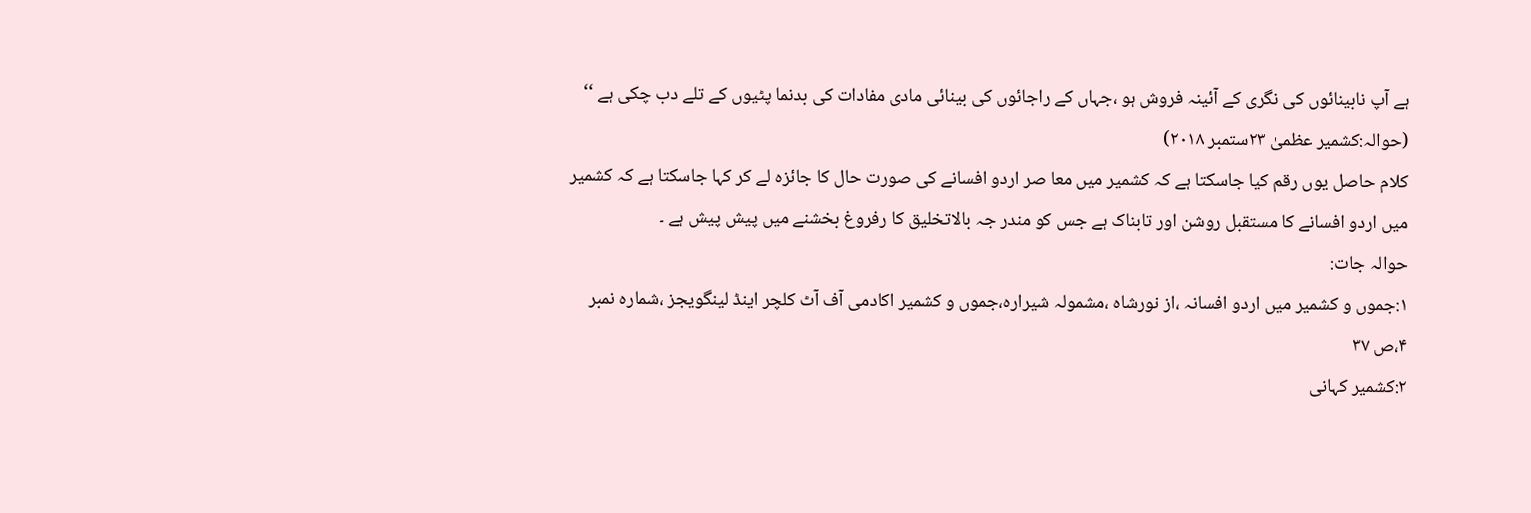ہے آپ نابینائوں کی نگری کے آئینہ فروش ہو ،جہاں کے راجائوں کی بینائی مادی مفادات کی بدنما پٹیوں کے تلے دب چکی ہے ‘‘
(حوالہ:کشمیر عظمیٰ ۲۳ستمبر ۲۰۱۸)
کلام حاصل یوں رقم کیا جاسکتا ہے کہ کشمیر میں معا صر اردو افسانے کی صورت حال کا جائزہ لے کر کہا جاسکتا ہے کہ کشمیر میں اردو افسانے کا مستقبل روشن اور تابناک ہے جس کو مندر جہ بالاتخلیق کا رفروغ بخشنے میں پیش پیش ہے ۔
حوالہ جات:
۱:جموں و کشمیر میں اردو افسانہ ،از نورشاہ ،مشمولہ شیرارہ،جموں و کشمیر اکادمی آف آٹ کلچر اینڈ لینگویجز ،شمارہ نمبر ۴،ص ۳۷
۲:کشمیر کہانی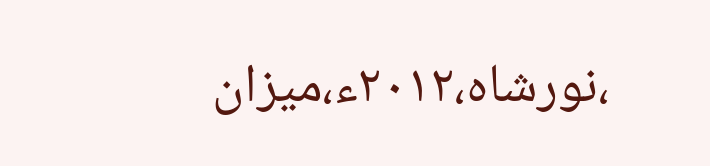،نورشاہ،۲۰۱۲ء،میزان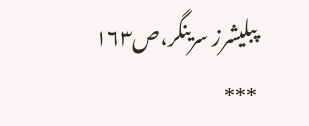پبلیشرز سرینگر،ص۱۶۳
***